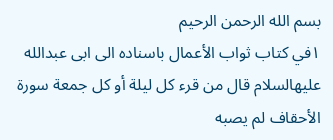بسم الله الرحمن الرحيم
١في كتاب ثواب الأعمال باسناده الى ابى عبدالله عليهالسلام قال من قرء كل ليلة أو كل جمعة سورة الأحقاف لم يصبه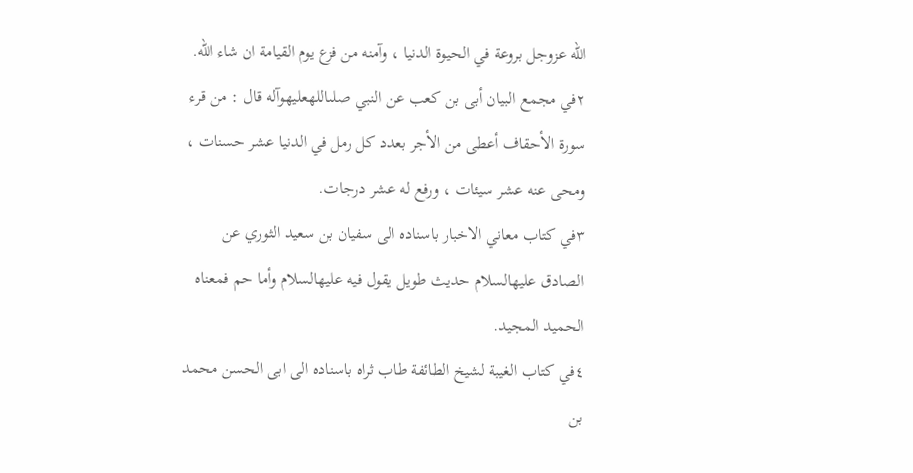الله عزوجل بروعة في الحيوة الدنيا ، وآمنه من فزع يوم القيامة ان شاء الله.
٢في مجمع البيان أبى بن كعب عن النبي صلىاللهعليهوآله قال : من قرء سورة الأحقاف أعطى من الأجر بعدد كل رمل في الدنيا عشر حسنات ، ومحى عنه عشر سيئات ، ورفع له عشر درجات.
٣في كتاب معاني الاخبار باسناده الى سفيان بن سعيد الثوري عن الصادق عليهالسلام حديث طويل يقول فيه عليهالسلام وأما حم فمعناه الحميد المجيد.
٤في كتاب الغيبة لشيخ الطائفة طاب ثراه باسناده الى ابى الحسن محمد بن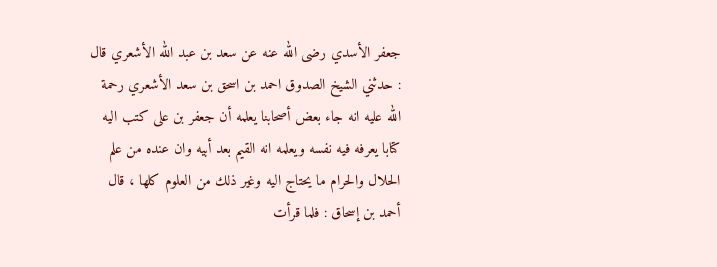جعفر الأسدي رضى الله عنه عن سعد بن عبد الله الأشعري قال : حدثني الشيخ الصدوق احمد بن اسحق بن سعد الأشعري رحمة الله عليه انه جاء بعض أصحابنا يعلمه أن جعفر بن على كتب اليه كتابا يعرفه فيه نفسه ويعلمه انه القيم بعد أبيه وان عنده من علم الحلال والحرام ما يحتاج اليه وغير ذلك من العلوم كلها ، قال أحمد بن إسحاق : فلما قرأت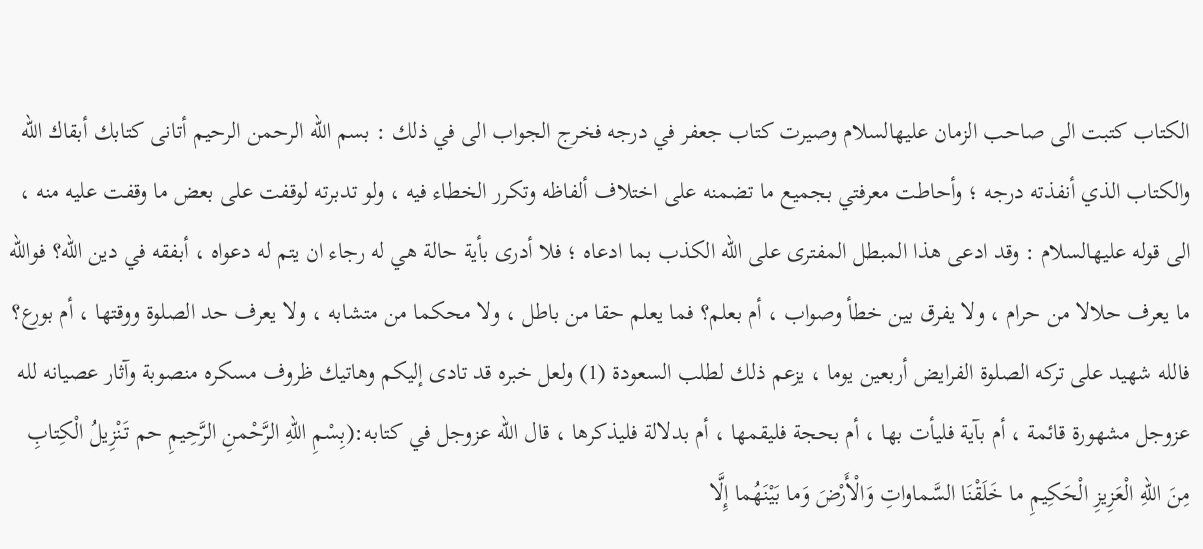الكتاب كتبت الى صاحب الزمان عليهالسلام وصيرت كتاب جعفر في درجه فخرج الجواب الى في ذلك : بسم الله الرحمن الرحيم أتانى كتابك أبقاك الله والكتاب الذي أنفذته درجه ؛ وأحاطت معرفتي بجميع ما تضمنه على اختلاف ألفاظه وتكرر الخطاء فيه ، ولو تدبرته لوقفت على بعض ما وقفت عليه منه ، الى قوله عليهالسلام : وقد ادعى هذا المبطل المفترى على الله الكذب بما ادعاه ؛ فلا أدرى بأية حالة هي له رجاء ان يتم له دعواه ، أبفقه في دين الله؟ فوالله ما يعرف حلالا من حرام ، ولا يفرق بين خطأ وصواب ، أم بعلم؟ فما يعلم حقا من باطل ، ولا محكما من متشابه ، ولا يعرف حد الصلوة ووقتها ، أم بورع؟ فالله شهيد على تركه الصلوة الفرايض أربعين يوما ، يزعم ذلك لطلب السعودة (1) ولعل خبره قد تادى إليكم وهاتيك ظروف مسكره منصوبة وآثار عصيانه لله عزوجل مشهورة قائمة ، أم بآية فليأت بها ، أم بحجة فليقمها ، أم بدلالة فليذكرها ، قال الله عزوجل في كتابه:(بِسْمِ اللهِ الرَّحْمنِ الرَّحِيمِ حم تَنْزِيلُ الْكِتابِ مِنَ اللهِ الْعَزِيزِ الْحَكِيمِ ما خَلَقْنَا السَّماواتِ وَالْأَرْضَ وَما بَيْنَهُما إِلَّا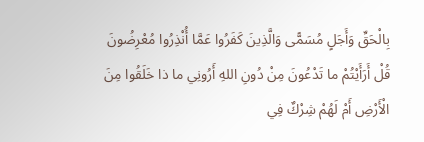بِالْحَقِّ وَأَجَلٍ مُسَمًّى وَالَّذِينَ كَفَرُوا عَمَّا أُنْذِرُوا مُعْرِضُونَ قُلْ أَرَأَيْتُمْ ما تَدْعُونَ مِنْ دُونِ اللهِ أَرُونِي ما ذا خَلَقُوا مِنَ الْأَرْضِ أَمْ لَهُمْ شِرْكٌ فِي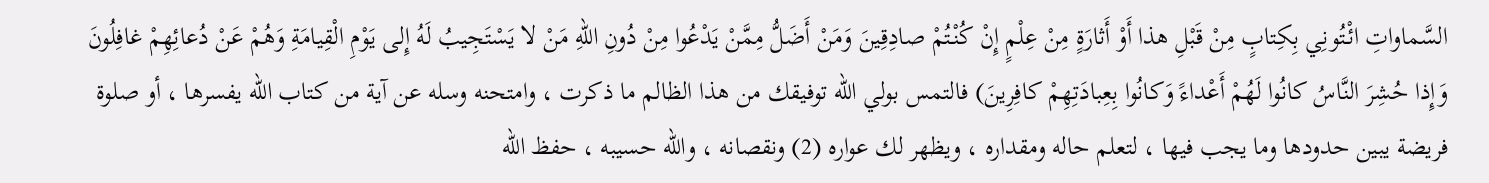السَّماواتِ ائْتُونِي بِكِتابٍ مِنْ قَبْلِ هذا أَوْ أَثارَةٍ مِنْ عِلْمٍ إِنْ كُنْتُمْ صادِقِينَ وَمَنْ أَضَلُّ مِمَّنْ يَدْعُوا مِنْ دُونِ اللهِ مَنْ لا يَسْتَجِيبُ لَهُ إِلى يَوْمِ الْقِيامَةِ وَهُمْ عَنْ دُعائِهِمْ غافِلُونَ وَإِذا حُشِرَ النَّاسُ كانُوا لَهُمْ أَعْداءً وَكانُوا بِعِبادَتِهِمْ كافِرِينَ) فالتمس بولي الله توفيقك من هذا الظالم ما ذكرت ، وامتحنه وسله عن آية من كتاب الله يفسرها ، أو صلوة فريضة يبين حدودها وما يجب فيها ، لتعلم حاله ومقداره ، ويظهر لك عواره (2) ونقصانه ، والله حسيبه ، حفظ الله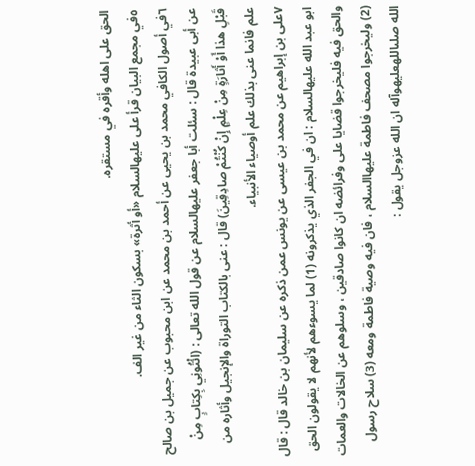الحق على اهله وأقره في مستقره.
٥في مجمع البيان قرأ على عليهالسلام «أو أثرة» بسكون الثاء من غير الف.
٦في أصول الكافي محمد بن يحيى عن أحمد بن محمد عن ابن محبوب عن جميل بن صالح عن أبى عبيدة قال : سئلت أبا جعفر عليهالسلام عن قول الله تعالى : (ائْتُونِي بِكِتابٍ مِنْ قَبْلِ هذا أَوْ أَثارَةٍ مِنْ عِلْمٍ إِنْ كُنْتُمْ صادِقِينَ) قال : عنى بالكتاب التوراة والإنجيل وأثاره من علم فانما عنى بذلك علم أوصياء الأنبياء.
٧على بن إبراهيم عن محمد بن عيسى عن يونس عمن ذكره عن سليمان بن خالد قال : قال ابو عبد الله عليهالسلام : ان في الجفر الذي يذكرونه (1) لما يسوءهم لأنهم لا يقولون الحق والحق فيه فليخرجوا قضايا على وفرائضه ان كانوا صادقين ، وسلوهم عن الخالات والعمات (2) وليخرجوا مصحف فاطمة عليهاالسلام ، فان فيه وصية فاطمة ومعه (3) سلاح رسول الله صلىاللهعليهوآله ان الله عزوجل يقول :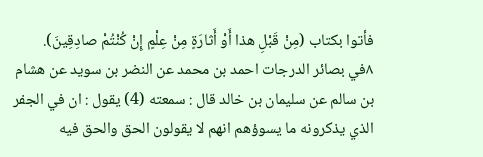فأتوا بكتاب (مِنْ قَبْلِ هذا أَوْ أَثارَةٍ مِنْ عِلْمٍ إِنْ كُنْتُمْ صادِقِينَ).
٨في بصائر الدرجات احمد بن محمد عن النضر بن سويد عن هشام بن سالم عن سليمان بن خالد قال : سمعته (4) يقول : ان في الجفر الذي يذكرونه ما يسوؤهم انهم لا يقولون الحق والحق فيه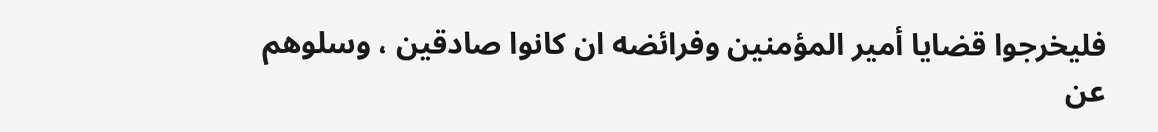فليخرجوا قضايا أمير المؤمنين وفرائضه ان كانوا صادقين ، وسلوهم عن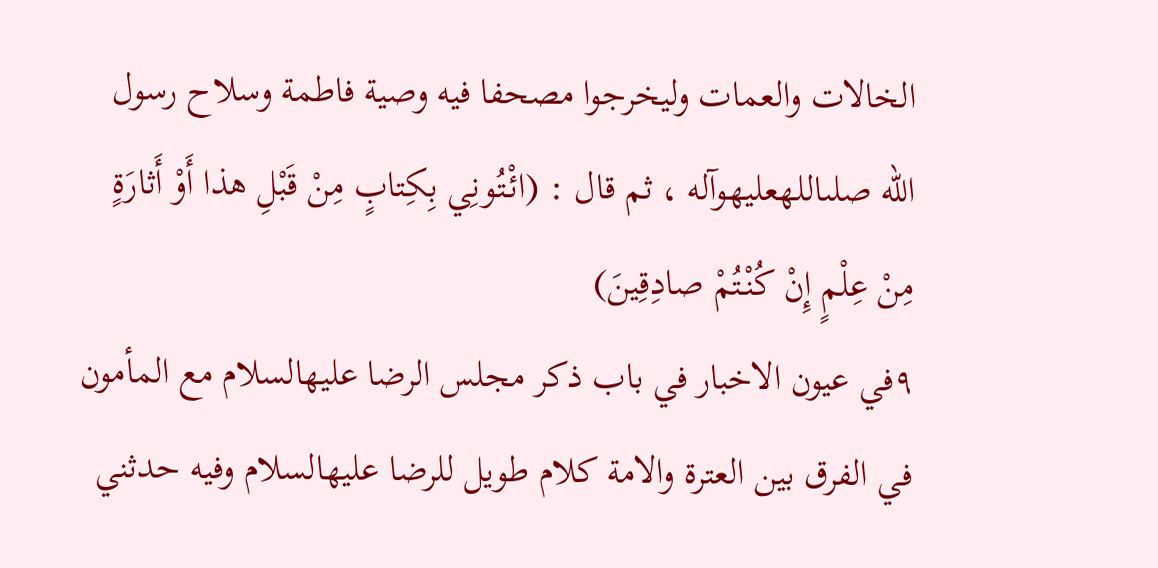الخالات والعمات وليخرجوا مصحفا فيه وصية فاطمة وسلاح رسول الله صلىاللهعليهوآله ، ثم قال : (ائْتُونِي بِكِتابٍ مِنْ قَبْلِ هذا أَوْ أَثارَةٍ مِنْ عِلْمٍ إِنْ كُنْتُمْ صادِقِينَ)
٩في عيون الاخبار في باب ذكر مجلس الرضا عليهالسلام مع المأمون في الفرق بين العترة والامة كلام طويل للرضا عليهالسلام وفيه حدثني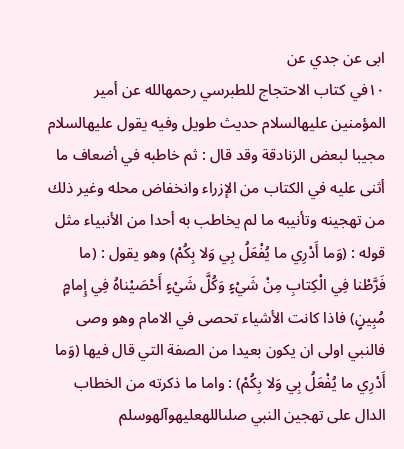ابى عن جدي عن
١٠في كتاب الاحتجاج للطبرسي رحمهالله عن أمير المؤمنين عليهالسلام حديث طويل وفيه يقول عليهالسلام مجيبا لبعض الزنادقة وقد قال : ثم خاطبه في أضعاف ما أثنى عليه في الكتاب من الإزراء وانخفاض محله وغير ذلك من تهجينه وتأنيبه ما لم يخاطب به أحدا من الأنبياء مثل قوله : (وَما أَدْرِي ما يُفْعَلُ بِي وَلا بِكُمْ) وهو يقول : (ما فَرَّطْنا فِي الْكِتابِ مِنْ شَيْءٍ وَكُلَّ شَيْءٍ أَحْصَيْناهُ فِي إِمامٍ مُبِينٍ) فاذا كانت الأشياء تحصى في الامام وهو وصى فالنبي اولى ان يكون بعيدا من الصفة التي قال فيها (وَما أَدْرِي ما يُفْعَلُ بِي وَلا بِكُمْ) : واما ما ذكرته من الخطاب الدال على تهجين النبي صلىاللهعليهوآلهوسلم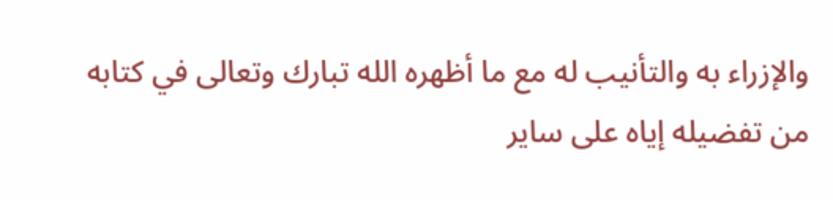والإزراء به والتأنيب له مع ما أظهره الله تبارك وتعالى في كتابه من تفضيله إياه على ساير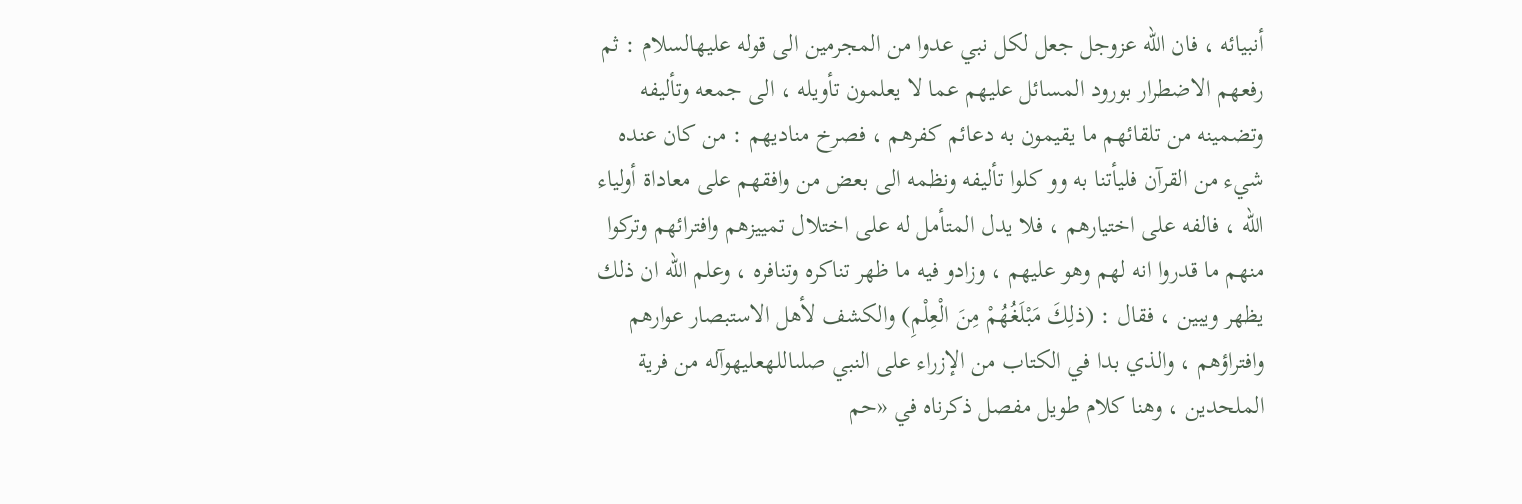أنبيائه ، فان الله عزوجل جعل لكل نبي عدوا من المجرمين الى قوله عليهالسلام : ثم رفعهم الاضطرار بورود المسائل عليهم عما لا يعلمون تأويله ، الى جمعه وتأليفه وتضمينه من تلقائهم ما يقيمون به دعائم كفرهم ، فصرخ مناديهم : من كان عنده شيء من القرآن فليأتنا به وو كلوا تأليفه ونظمه الى بعض من وافقهم على معاداة أولياء الله ، فالفه على اختيارهم ، فلا يدل المتأمل له على اختلال تمييزهم وافترائهم وتركوا منهم ما قدروا انه لهم وهو عليهم ، وزادو فيه ما ظهر تناكره وتنافره ، وعلم الله ان ذلك يظهر ويبين ، فقال : (ذلِكَ مَبْلَغُهُمْ مِنَ الْعِلْمِ) والكشف لأهل الاستبصار عوارهم وافتراؤهم ، والذي بدا في الكتاب من الإزراء على النبي صلىاللهعليهوآله من فرية الملحدين ، وهنا كلام طويل مفصل ذكرناه في «حم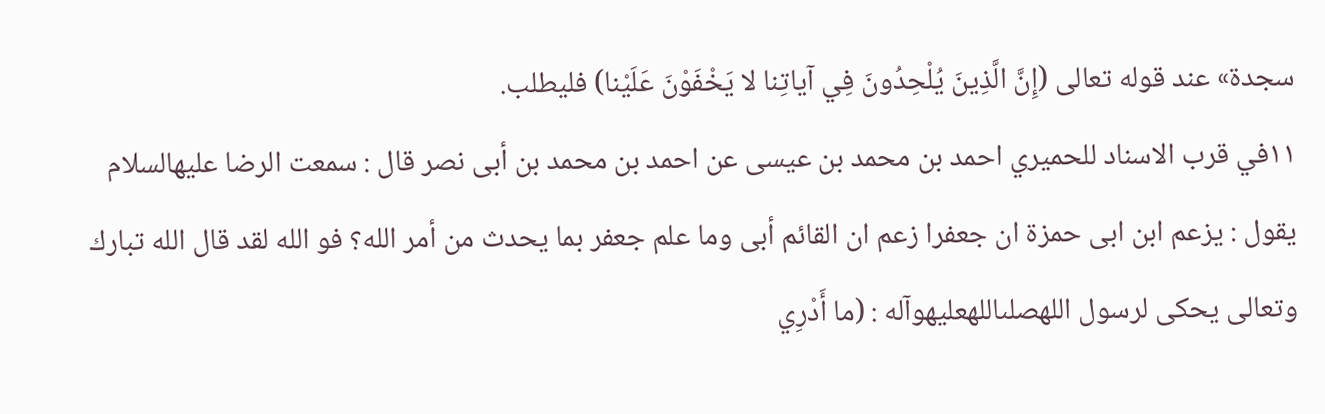سجدة» عند قوله تعالى (إِنَّ الَّذِينَ يُلْحِدُونَ فِي آياتِنا لا يَخْفَوْنَ عَلَيْنا) فليطلب.
١١في قرب الاسناد للحميري احمد بن محمد بن عيسى عن احمد بن محمد بن أبى نصر قال : سمعت الرضا عليهالسلام يقول : يزعم ابن ابى حمزة ان جعفرا زعم ان القائم أبى وما علم جعفر بما يحدث من أمر الله؟ فو الله لقد قال الله تبارك وتعالى يحكى لرسول اللهصلىاللهعليهوآله : (ما أَدْرِي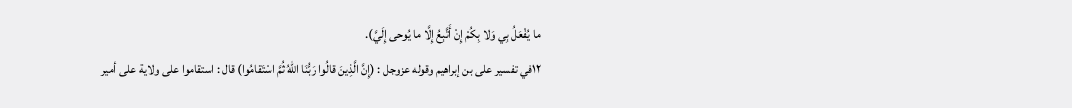ما يُفْعَلُ بِي وَلا بِكُمْ إِنْ أَتَّبِعُ إِلَّا ما يُوحى إِلَيَّ).
١٢في تفسير على بن إبراهيم وقوله عزوجل : (إِنَّ الَّذِينَ قالُوا رَبُّنَا اللهُ ثُمَّ اسْتَقامُوا) قال : استقاموا على ولاية على أمير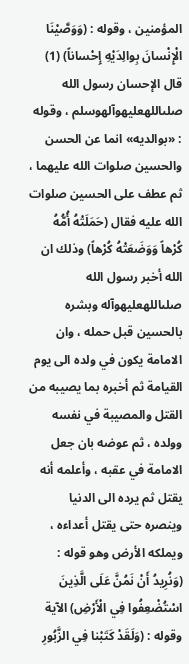المؤمنين ، وقوله : (وَوَصَّيْنَا الْإِنْسانَ بِوالِدَيْهِ إِحْساناً) (1) قال الإحسان رسول الله صلىاللهعليهوآلهوسلم ، وقوله : «بوالديه» انما عن الحسن والحسين صلوات الله عليهما ، ثم عطف على الحسين صلوات الله عليه فقال (حَمَلَتْهُ أُمُّهُ كُرْهاً وَوَضَعَتْهُ كُرْهاً) وذلك ان الله أخبر رسول الله صلىاللهعليهوآله وبشره بالحسين قبل حمله ، وان الامامة يكون في ولده الى يوم القيامة ثم أخبره بما يصيبه من القتل والمصيبة في نفسه وولده ، ثم عوضه بان جعل الامامة في عقبه ، وأعلمه أنه يقتل ثم يرده الى الدنيا وينصره حتى يقتل أعداءه ، ويملكه الأرض وهو قوله : (وَنُرِيدُ أَنْ نَمُنَّ عَلَى الَّذِينَ اسْتُضْعِفُوا فِي الْأَرْضِ) الآية وقوله : (وَلَقَدْ كَتَبْنا فِي الزَّبُورِ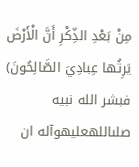مِنْ بَعْدِ الذِّكْرِ أَنَّ الْأَرْضَ يَرِثُها عِبادِيَ الصَّالِحُونَ) فبشر الله نبيه صلىاللهعليهوآله ان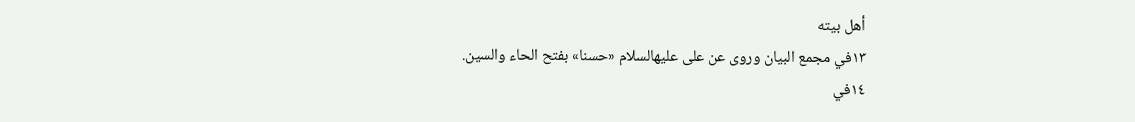أهل بيته
١٣في مجمع البيان وروى عن على عليهالسلام «حسنا» بفتح الحاء والسين.
١٤في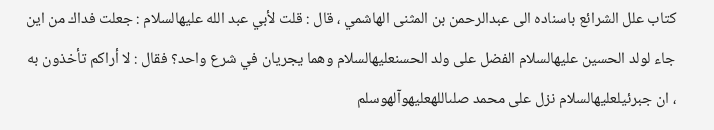كتاب علل الشرائع باسناده الى عبدالرحمن بن المثنى الهاشمي ، قال : قلت لأبي عبد الله عليهالسلام : جعلت فداك من اين جاء لولد الحسين عليهالسلام الفضل على ولد الحسنعليهالسلام وهما يجريان في شرع واحد؟ فقال : لا أراكم تأخذون به ، ان جبرئيلعليهالسلام نزل على محمد صلىاللهعليهوآلهوسلم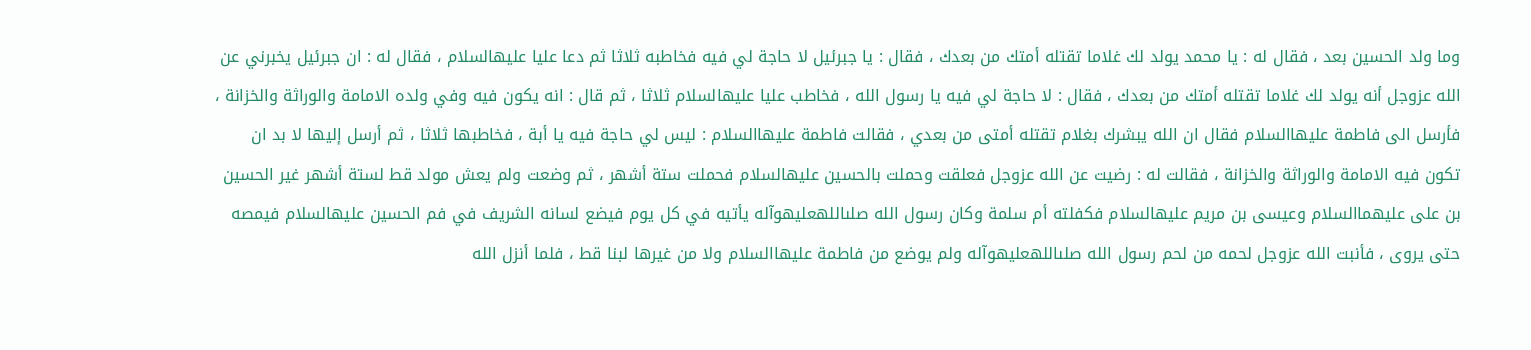وما ولد الحسين بعد ، فقال له : يا محمد يولد لك غلاما تقتله أمتك من بعدك ، فقال : يا جبرئيل لا حاجة لي فيه فخاطبه ثلاثا ثم دعا عليا عليهالسلام ، فقال له : ان جبرئيل يخبرني عن الله عزوجل أنه يولد لك غلاما تقتله أمتك من بعدك ، فقال : لا حاجة لي فيه يا رسول الله ، فخاطب عليا عليهالسلام ثلاثا ، ثم قال : انه يكون فيه وفي ولده الامامة والوراثة والخزانة ، فأرسل الى فاطمة عليهاالسلام فقال ان الله يبشرك بغلام تقتله أمتى من بعدي ، فقالت فاطمة عليهاالسلام : ليس لي حاجة فيه يا أبة ، فخاطبها ثلاثا ، ثم أرسل إليها لا بد ان تكون فيه الامامة والوراثة والخزانة ، فقالت له : رضيت عن الله عزوجل فعلقت وحملت بالحسين عليهالسلام فحملت ستة أشهر ، ثم وضعت ولم يعش مولد قط لستة أشهر غير الحسين بن على عليهماالسلام وعيسى بن مريم عليهالسلام فكفلته أم سلمة وكان رسول الله صلىاللهعليهوآله يأتيه في كل يوم فيضع لسانه الشريف في فم الحسين عليهالسلام فيمصه حتى يروى ، فأنبت الله عزوجل لحمه من لحم رسول الله صلىاللهعليهوآله ولم يوضع من فاطمة عليهاالسلام ولا من غيرها لبنا قط ، فلما أنزل الله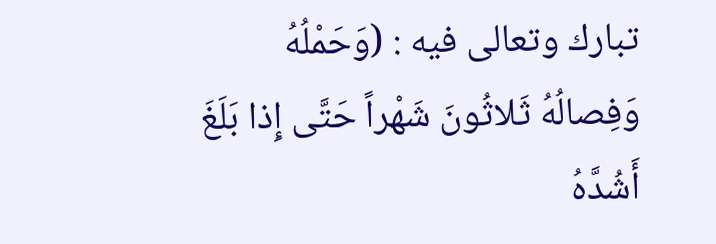تبارك وتعالى فيه : (وَحَمْلُهُ وَفِصالُهُ ثَلاثُونَ شَهْراً حَتَّى إِذا بَلَغَ أَشُدَّهُ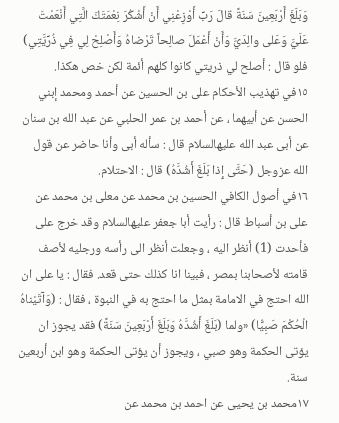وَبَلَغَ أَرْبَعِينَ سَنَةً قالَ رَبِّ أَوْزِعْنِي أَنْ أَشْكُرَ نِعْمَتَكَ الَّتِي أَنْعَمْتَ عَلَيَّ وَعَلى والِدَيَّ وَأَنْ أَعْمَلَ صالِحاً تَرْضاهُ وَأَصْلِحْ لِي فِي ذُرِّيَّتِي) فلو قال : أصلح لي ذريتي كانوا كلهم أئمة لكن خص هكذا.
١٥في تهذيب الأحكام على بن الحسين عن أحمد ومحمد إبني الحسن عن أبيهما ، عن أحمد بن عمر الحلبي عن عبد الله بن سنان عن أبى عبد الله عليهالسلام قال : سأله أبى وأنا حاضر عن قول الله عزوجل (حَتَّى إِذا بَلَغَ أَشُدَّهُ) قال : الاحتلام.
١٦في أصول الكافي الحسين بن محمد عن معلى بن محمد عن على بن أسباط قال : رأيت أبا جعفر عليهالسلام وقد خرج على فأحدت (1) أنظر اليه ، وجعلت أنظر الى رأسه ورجليه لأصف قامته لأصحابنا بمصر ، فبينا انا كذلك حتى قعد. فقال : يا على ان الله احتج في الامامة بمثل ما احتج به في النبوة ، فقال : (وَآتَيْناهُ الْحُكْمَ صَبِيًّا) «ولما (بَلَغَ أَشُدَّهُ وَبَلَغَ أَرْبَعِينَ سَنَةً) فقد يجوز ان يؤتى الحكمة وهو صبي ، ويجوز أن يؤتى الحكمة وهو ابن أربعين سنة.
١٧محمد بن يحيى عن احمد بن محمد عن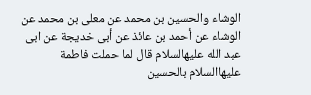الوشاء والحسين بن محمد عن معلى بن محمد عن الوشاء عن أحمد بن عائذ عن أبى خديجة عن ابى عبد الله عليهالسلام قال لما حملت فاطمة عليهاالسلام بالحسين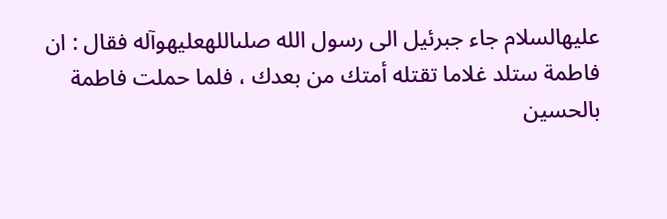عليهالسلام جاء جبرئيل الى رسول الله صلىاللهعليهوآله فقال : ان فاطمة ستلد غلاما تقتله أمتك من بعدك ، فلما حملت فاطمة بالحسين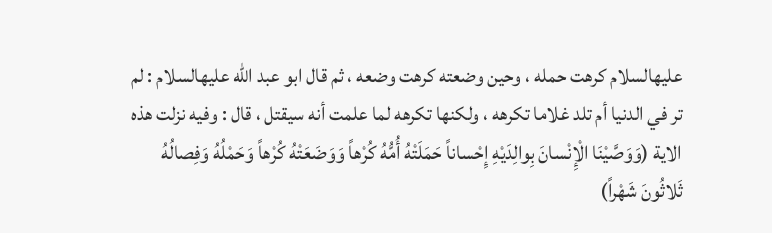عليهالسلام كرهت حمله ، وحين وضعته كرهت وضعه ، ثم قال ابو عبد الله عليهالسلام : لم تر في الدنيا أم تلد غلاما تكرهه ، ولكنها تكرهه لما علمت أنه سيقتل ، قال : وفيه نزلت هذه الاية (وَوَصَّيْنَا الْإِنْسانَ بِوالِدَيْهِ إِحْساناً حَمَلَتْهُ أُمُّهُ كُرْهاً وَوَضَعَتْهُ كُرْهاً وَحَمْلُهُ وَفِصالُهُ ثَلاثُونَ شَهْراً)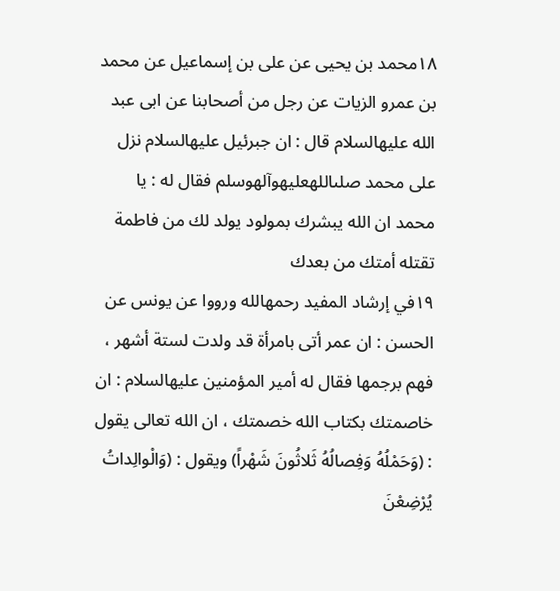١٨محمد بن يحيى عن على بن إسماعيل عن محمد بن عمرو الزيات عن رجل من أصحابنا عن ابى عبد الله عليهالسلام قال : ان جبرئيل عليهالسلام نزل على محمد صلىاللهعليهوآلهوسلم فقال له : يا محمد ان الله يبشرك بمولود يولد لك من فاطمة تقتله أمتك من بعدك
١٩في إرشاد المفيد رحمهالله ورووا عن يونس عن الحسن : ان عمر أتى بامرأة قد ولدت لستة أشهر ، فهم برجمها فقال له أمير المؤمنين عليهالسلام : ان خاصمتك بكتاب الله خصمتك ، ان الله تعالى يقول : (وَحَمْلُهُ وَفِصالُهُ ثَلاثُونَ شَهْراً) ويقول : (وَالْوالِداتُ يُرْضِعْنَ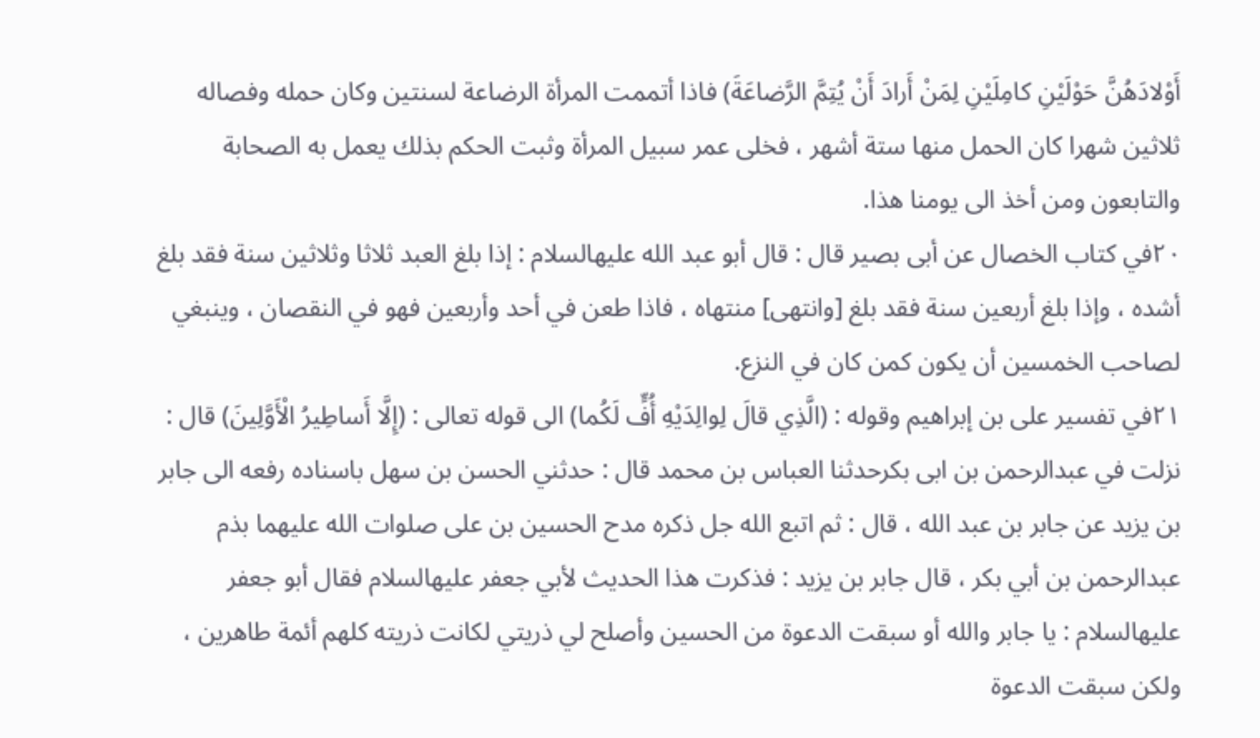أَوْلادَهُنَّ حَوْلَيْنِ كامِلَيْنِ لِمَنْ أَرادَ أَنْ يُتِمَّ الرَّضاعَةَ) فاذا أتممت المرأة الرضاعة لسنتين وكان حمله وفصاله ثلاثين شهرا كان الحمل منها ستة أشهر ، فخلى عمر سبيل المرأة وثبت الحكم بذلك يعمل به الصحابة والتابعون ومن أخذ الى يومنا هذا.
٢٠في كتاب الخصال عن أبى بصير قال : قال أبو عبد الله عليهالسلام : إذا بلغ العبد ثلاثا وثلاثين سنة فقد بلغ أشده ، وإذا بلغ أربعين سنة فقد بلغ [وانتهى] منتهاه ، فاذا طعن في أحد وأربعين فهو في النقصان ، وينبغي لصاحب الخمسين أن يكون كمن كان في النزع.
٢١في تفسير على بن إبراهيم وقوله : (الَّذِي قالَ لِوالِدَيْهِ أُفٍّ لَكُما) الى قوله تعالى : (إِلَّا أَساطِيرُ الْأَوَّلِينَ) قال : نزلت في عبدالرحمن بن ابى بكرحدثنا العباس بن محمد قال : حدثني الحسن بن سهل باسناده رفعه الى جابر بن يزيد عن جابر بن عبد الله ، قال : ثم اتبع الله جل ذكره مدح الحسين بن على صلوات الله عليهما بذم عبدالرحمن بن أبي بكر ، قال جابر بن يزيد : فذكرت هذا الحديث لأبي جعفر عليهالسلام فقال أبو جعفر عليهالسلام : يا جابر والله أو سبقت الدعوة من الحسين وأصلح لي ذريتي لكانت ذريته كلهم أئمة طاهرين ، ولكن سبقت الدعوة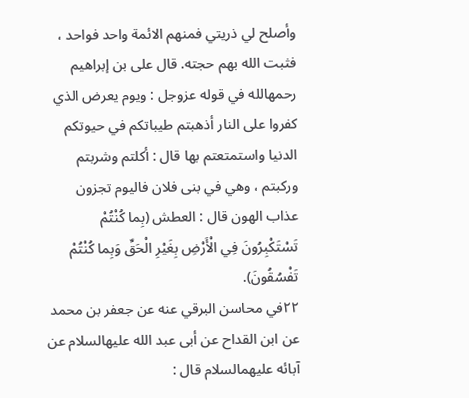وأصلح لي ذريتي فمنهم الائمة واحد فواحد ، فثبت الله بهم حجته. قال على بن إبراهيم رحمهالله في قوله عزوجل : ويوم يعرض الذي كفروا على النار أذهبتم طيباتكم في حيوتكم الدنيا واستمتعتم بها قال : أكلتم وشربتم وركبتم ، وهي في بنى فلان فاليوم تجزون عذاب الهون قال : العطش (بِما كُنْتُمْ تَسْتَكْبِرُونَ فِي الْأَرْضِ بِغَيْرِ الْحَقِّ وَبِما كُنْتُمْ تَفْسُقُونَ).
٢٢في محاسن البرقي عنه عن جعفر بن محمد عن ابن القداح عن أبى عبد الله عليهالسلام عن آبائه عليهمالسلام قال :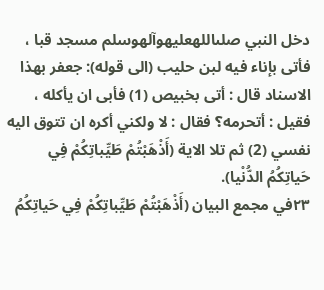دخل النبي صلىاللهعليهوآلهوسلم مسجد قبا ، فأتى بإناء فيه لبن حليب (الى قوله): جعفر بهذا الاسناد قال : أتى بخبيص (1) فأبى ان يأكله ، فقيل : أتحرمه؟ فقال : لا ولكني أكره ان تتوق اليه نفسي (2) ثم تلا الاية (أَذْهَبْتُمْ طَيِّباتِكُمْ فِي حَياتِكُمُ الدُّنْيا).
٢٣في مجمع البيان (أَذْهَبْتُمْ طَيِّباتِكُمْ فِي حَياتِكُمُ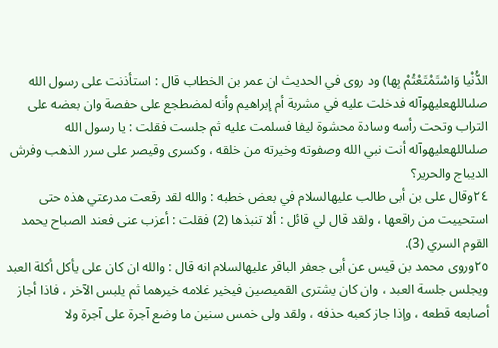الدُّنْيا وَاسْتَمْتَعْتُمْ بِها) ود روى في الحديث ان عمر بن الخطاب قال : استأذنت على رسول الله صلىاللهعليهوآله فدخلت عليه في مشربة أم إبراهيم وأنه لمضطجع على حفصة وان بعضه على التراب وتحت رأسه وسادة محشوة ليفا فسلمت عليه ثم جلست فقلت : يا رسول الله صلىاللهعليهوآله أنت نبي الله وصفوته وخيرته من خلقه ، وكسرى وقيصر على سرر الذهب وفرش الديباج والحرير؟
٢٤وقال على بن أبى طالب عليهالسلام في بعض خطبه : والله لقد رقعت مدرعتي هذه حتى استحييت من راقعها ، ولقد قال لي قائل : ألا تنبذها (2) فقلت : أعزب عنى فعند الصباح يحمد القوم السري (3).
٢٥وروى محمد بن قيس عن أبى جعفر الباقر عليهالسلام انه قال : والله ان كان على يأكل أكلة العبد ويجلس جلسة العبد ، وان كان يشترى القميصين فيخير غلامه خيرهما ثم يلبس الآخر ، فاذا أجاز أصابعه قطعه ، وإذا جاز كعبه حذفه ، ولقد ولى خمس سنين ما وضع آجرة على آجرة ولا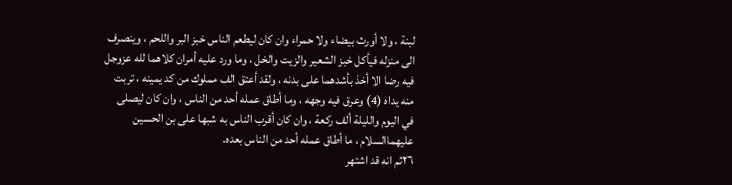لبنة ، ولا أورث بيضاء ولا حمراء وان كان ليطعم الناس خبز البر واللحم ، وينصرف الى منزله فيأكل خبز الشعير والزيت والخل ، وما ورد عليه أمران كلاهما لله عزوجل فيه رضا الا أخذ بأشدهما على بدنه ، ولقد أعتق الف مملوك من كد يمينه ، تربت منه يداه (4) وعرق فيه وجهه ، وما أطاق عمله أحد من الناس ، وان كان ليصلى في اليوم والليلة ألف ركعة ، وان كان أقرب الناس به شبها على بن الحسين عليهماالسلام ، ما أطاق عمله أحد من الناس بعده.
٢٦ثم انه قد اشتهر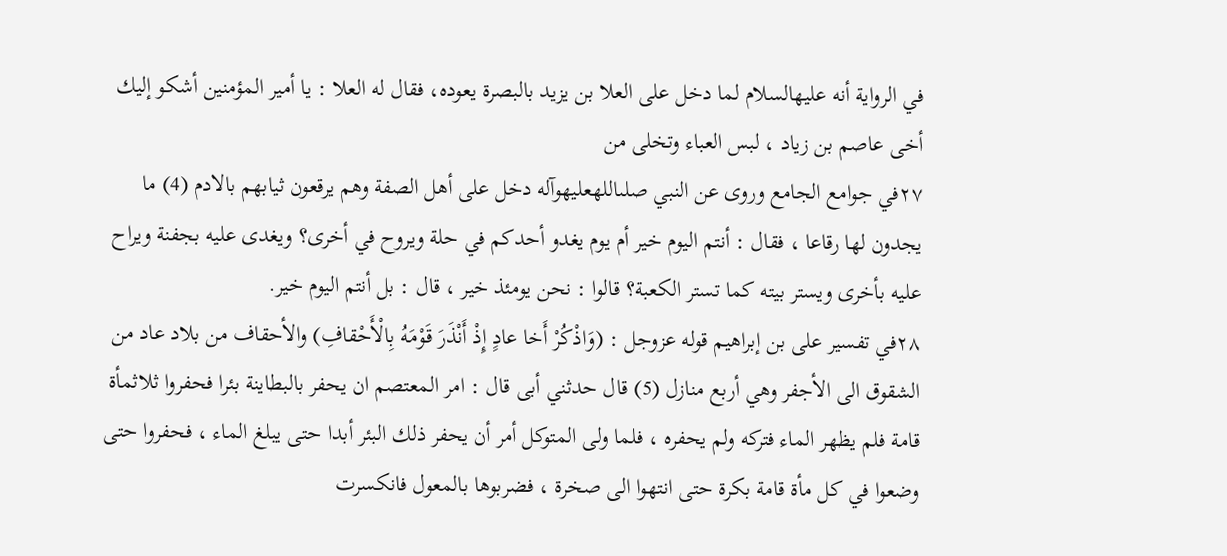في الرواية أنه عليهالسلام لما دخل على العلا بن يزيد بالبصرة يعوده، فقال له العلا : يا أمير المؤمنين أشكو إليك أخى عاصم بن زياد ، لبس العباء وتخلى من
٢٧في جوامع الجامع وروى عن النبي صلىاللهعليهوآله دخل على أهل الصفة وهم يرقعون ثيابهم بالادم (4) ما يجدون لها رقاعا ، فقال : أنتم اليوم خير أم يوم يغدو أحدكم في حلة ويروح في أخرى؟ ويغدى عليه بجفنة ويراح عليه بأخرى ويستر بيته كما تستر الكعبة؟ قالوا : نحن يومئذ خير ، قال : بل أنتم اليوم خير.
٢٨في تفسير على بن إبراهيم قوله عزوجل : (وَاذْكُرْ أَخا عادٍ إِذْ أَنْذَرَ قَوْمَهُ بِالْأَحْقافِ) والأحقاف من بلاد عاد من الشقوق الى الأجفر وهي أربع منازل (5) قال حدثني أبى قال : امر المعتصم ان يحفر بالبطاينة بئرا فحفروا ثلاثمأة قامة فلم يظهر الماء فتركه ولم يحفره ، فلما ولى المتوكل أمر أن يحفر ذلك البئر أبدا حتى يبلغ الماء ، فحفروا حتى وضعوا في كل مأة قامة بكرة حتى انتهوا الى صخرة ، فضربوها بالمعول فانكسرت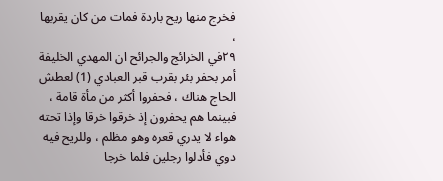فخرج منها ريح باردة فمات من كان يقربها ،
٢٩في الخرائج والجرائح ان المهدي الخليفة أمر بحفر بئر بقرب قبر العبادي (1) لعطش الحاج هناك ، فحفروا أكثر من مأة قامة ، فبينما هم يحفرون إذ خرقوا خرقا وإذا تحته هواء لا يدري قعره وهو مظلم ، وللريح فيه دوي فأدلوا رجلين فلما خرجا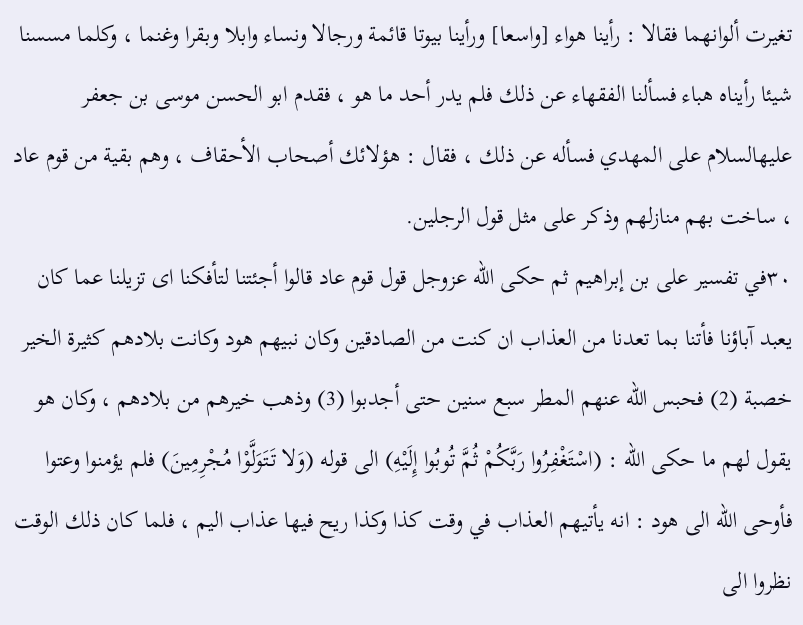تغيرت ألوانهما فقالا : رأينا هواء [واسعا] ورأينا بيوتا قائمة ورجالا ونساء وابلا وبقرا وغنما ، وكلما مسسنا شيئا رأيناه هباء فسألنا الفقهاء عن ذلك فلم يدر أحد ما هو ، فقدم ابو الحسن موسى بن جعفر عليهالسلام على المهدي فسأله عن ذلك ، فقال : هؤلائك أصحاب الأحقاف ، وهم بقية من قوم عاد ، ساخت بهم منازلهم وذكر على مثل قول الرجلين.
٣٠في تفسير على بن إبراهيم ثم حكى الله عزوجل قول قوم عاد قالوا أجئتنا لتأفكنا اى تزيلنا عما كان يعبد آباؤنا فأتنا بما تعدنا من العذاب ان كنت من الصادقين وكان نبيهم هود وكانت بلادهم كثيرة الخير خصبة (2) فحبس الله عنهم المطر سبع سنين حتى أجدبوا (3) وذهب خيرهم من بلادهم ، وكان هو يقول لهم ما حكى الله : (اسْتَغْفِرُوا رَبَّكُمْ ثُمَّ تُوبُوا إِلَيْهِ) الى قوله (وَلا تَتَوَلَّوْا مُجْرِمِينَ) فلم يؤمنوا وعتوا فأوحى الله الى هود : انه يأتيهم العذاب في وقت كذا وكذا ريح فيها عذاب اليم ، فلما كان ذلك الوقت نظروا الى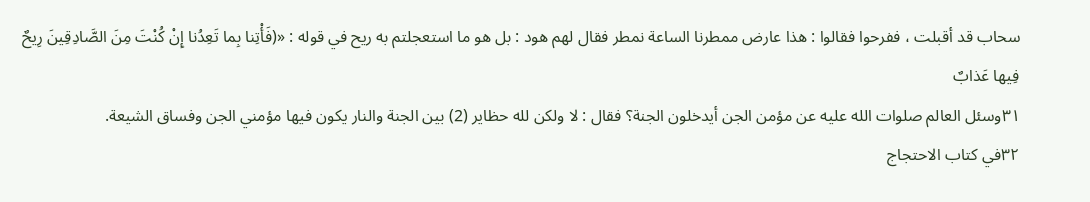سحاب قد أقبلت ، ففرحوا فقالوا : هذا عارض ممطرنا الساعة نمطر فقال لهم هود : بل هو ما استعجلتم به ريح في قوله : «(فَأْتِنا بِما تَعِدُنا إِنْ كُنْتَ مِنَ الصَّادِقِينَ رِيحٌ فِيها عَذابٌ
٣١وسئل العالم صلوات الله عليه عن مؤمن الجن أيدخلون الجنة؟ فقال : لا ولكن لله حظاير (2) بين الجنة والنار يكون فيها مؤمني الجن وفساق الشيعة.
٣٢في كتاب الاحتجاج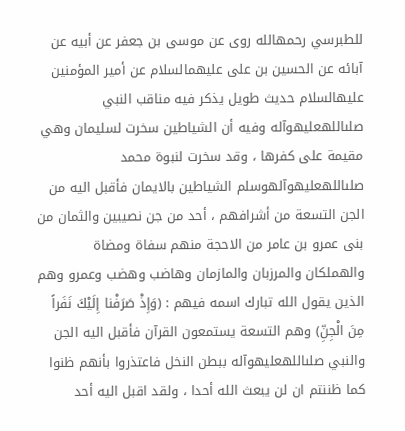للطبرسي رحمهالله روى عن موسى بن جعفر عن أبيه عن آبائه عن الحسين بن على عليهمالسلام عن أمير المؤمنين عليهالسلام حديث طويل يذكر فيه مناقب النبي صلىاللهعليهوآله وفيه أن الشياطين سخرت لسليمان وهي مقيمة على كفرها ، وقد سخرت لنبوة محمد صلىاللهعليهوآلهوسلم الشياطين بالايمان فأقبل اليه من الجن التسعة من أشرافهم ، أحد من جن نصيبين والثمان من بنى عمرو بن عامر من الاحجة منهم سفاة ومضاة والهملكان والمرزبان والمازمان وهاضب وهضب وعمرو وهم الذين يقول الله تبارك اسمه فيهم : (وَإِذْ صَرَفْنا إِلَيْكَ نَفَراً مِنَ الْجِنِّ) وهم التسعة يستمعون القرآن فأقبل اليه الجن والنبي صلىاللهعليهوآله ببطن النخل فاعتذروا بأنهم ظنوا كما ظننتم ان لن يبعث الله أحدا ، ولقد اقبل اليه أحد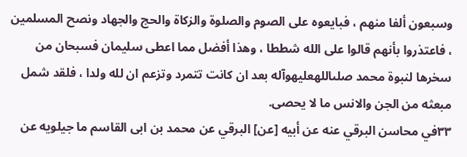وسبعون ألفا منهم ، فبايعوه على الصوم والصلوة والزكاة والحج والجهاد ونصح المسلمين ، فاعتذروا بأنهم قالوا على الله شططا ، وهذا أفضل مما اعطى سليمان فسبحان من سخرها لنبوة محمد صلىاللهعليهوآله بعد ان كانت تتمرد وتزعم ان لله ولدا ، فلقد شمل مبعثه من الجن والانس ما لا يحصى.
٣٣في محاسن البرقي عنه عن أبيه [عن] البرقي عن محمد بن ابى القاسم ما جيلويه عن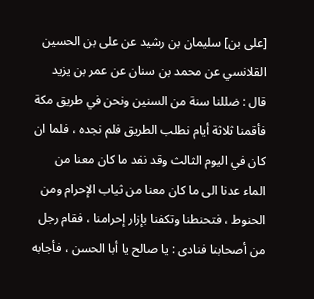[على بن] سليمان بن رشيد عن على بن الحسين القلانسي عن محمد بن سنان عن عمر بن يزيد قال : ضللنا سنة من السنين ونحن في طريق مكة فأقمنا ثلاثة أيام نطلب الطريق فلم نجده ، فلما ان كان في اليوم الثالث وقد نفد ما كان معنا من الماء عدنا الى ما كان معنا من ثياب الإحرام ومن الحنوط ، فتحنطنا وتكفنا بإزار إحرامنا ، فقام رجل من أصحابنا فنادى : يا صالح يا أبا الحسن ، فأجابه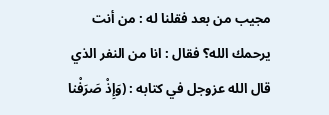مجيب من بعد فقلنا له : من أنت يرحمك الله؟ فقال : انا من النفر الذي قال الله عزوجل في كتابه : (وَإِذْ صَرَفْنا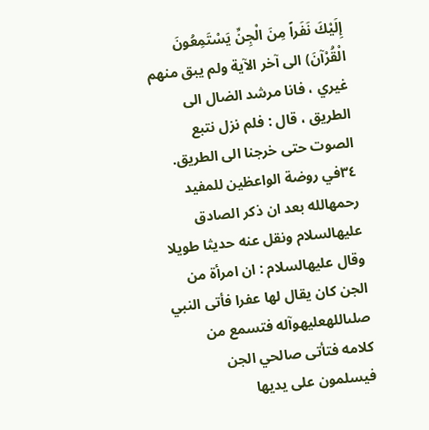إِلَيْكَ نَفَراً مِنَ الْجِنِّ يَسْتَمِعُونَ الْقُرْآنَ) الى آخر الآية ولم يبق منهم غيري ، فانا مرشد الضال الى الطريق ، قال : فلم نزل نتبع الصوت حتى خرجنا الى الطريق.
٣٤في روضة الواعظين للمفيد رحمهالله بعد ان ذكر الصادق عليهالسلام ونقل عنه حديثا طويلا وقال عليهالسلام : ان امرأة من الجن كان يقال لها عفرا فأتى النبي صلىاللهعليهوآله فتسمع من كلامه فتأتى صالحي الجن فيسلمون على يديها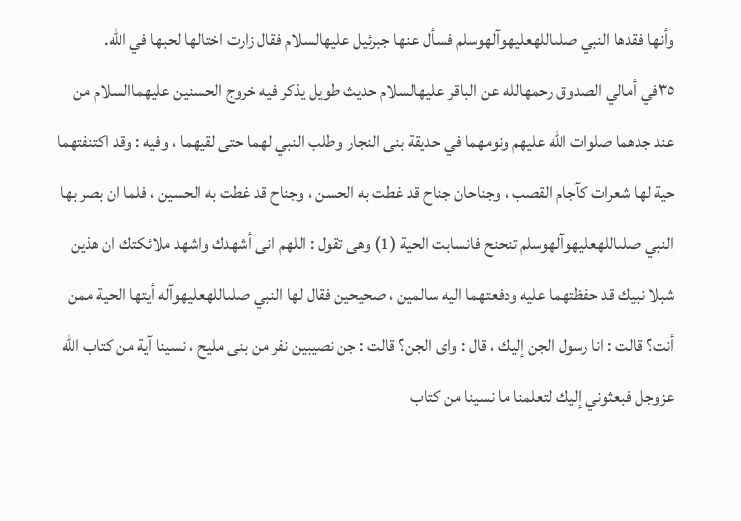وأنها فقدها النبي صلىاللهعليهوآلهوسلم فسأل عنها جبرئيل عليهالسلام فقال زارت اختالها لحبها في الله.
٣٥في أمالي الصدوق رحمهالله عن الباقر عليهالسلام حديث طويل يذكر فيه خروج الحسنين عليهماالسلام من عند جدهما صلوات الله عليهم ونومهما في حديقة بنى النجار وطلب النبي لهما حتى لقيهما ، وفيه : وقد اكتنفتهما حية لها شعرات كآجام القصب ، وجناحان جناح قد غطت به الحسن ، وجناح قد غطت به الحسين ، فلما ان بصر بها النبي صلىاللهعليهوآلهوسلم تنحنح فانسابت الحية (1) وهى تقول : اللهم انى أشهدك واشهد ملائكتك ان هذين شبلا نبيك قد حفظتهما عليه ودفعتهما اليه سالمين ، صحيحين فقال لها النبي صلىاللهعليهوآله أيتها الحية ممن أنت؟ قالت : انا رسول الجن إليك ، قال : واى الجن؟ قالت : جن نصيبين نفر من بنى مليح ، نسينا آية من كتاب الله عزوجل فبعثوني إليك لتعلمنا ما نسينا من كتاب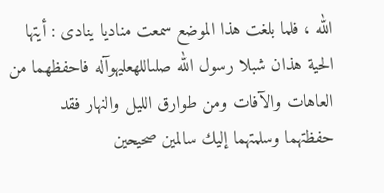الله ، فلما بلغت هذا الموضع سمعت مناديا ينادى : أيتها الحية هذان شبلا رسول الله صلىاللهعليهوآله فاحفظهما من العاهات والآفات ومن طوارق الليل والنهار فقد حفظتهما وسلمتهما إليك سالمين صحيحين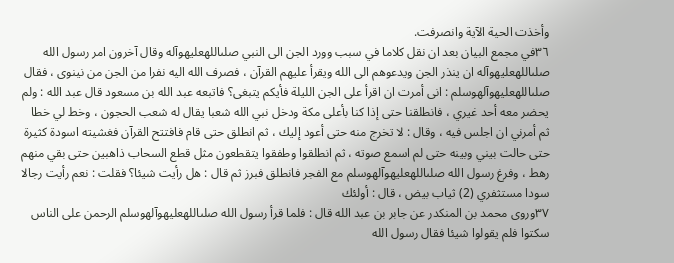وأخذت الحية الآية وانصرفت.
٣٦في مجمع البيان بعد ان نقل كلاما في سبب وورد الجن الى النبي صلىاللهعليهوآله وقال آخرون امر رسول الله صلىاللهعليهوآله ان ينذر الجن ويدعوهم الى الله ويقرأ عليهم القرآن ، فصرف الله اليه نفرا من الجن من نينوى ، فقال صلىاللهعليهوآلهوسلم : انى أمرت ان اقرأ على الجن الليلة فأيكم يتبغى؟ فاتبعه عبد الله بن مسعود قال عبد الله : ولم يحضر معه أحد غيري ، فانطلقنا حتى إذا كنا بأعلى مكة ودخل نبي الله شعبا يقال له شعب الحجون ، وخط لي خطا ثم أمرني ان اجلس فيه ، وقال : لا تخرج منه حتى أعود إليك ، ثم انطلق حتى قام فافتتح القرآن فغشيته اسودة كثيرة حتى حالت بيني وبينه حتى لم اسمع صوته ، ثم انطلقوا وطفقوا يتقطعون مثل قطع السحاب ذاهبين حتى بقي منهم رهط ، وفرغ رسول الله صلىاللهعليهوآلهوسلم مع الفجر فانطلق فبرز ثم قال : هل رأيت شيئا؟ فقلت : نعم رأيت رجالا سودا مستثفري (2) ثياب بيض ، قال : أولئك
٣٧وروى محمد بن المنكدر عن جابر بن عبد الله قال : فلما قرأ رسول الله صلىاللهعليهوآلهوسلم الرحمن على الناس سكتوا فلم يقولوا شيئا فقال رسول الله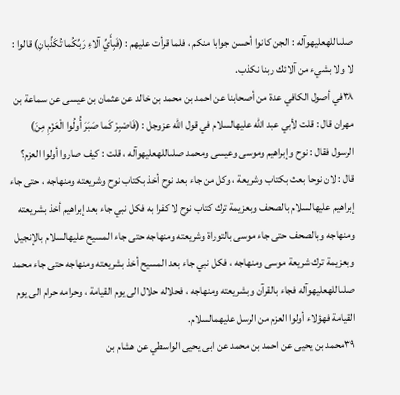صلىاللهعليهوآله : الجن كانوا أحسن جوابا منكم ، فلما قرأت عليهم : (فَبِأَيِّ آلاءِ رَبِّكُما تُكَذِّبانِ) قالوا : لا ولا بشيء من آلائك ربنا نكذب.
٣٨في أصول الكافي عدة من أصحابنا عن احمد بن محمد بن خالد عن عثمان بن عيسى عن سماعة بن مهران قال : قلت لأبي عبد الله عليهالسلام في قول الله عزوجل : (فَاصْبِرْ كَما صَبَرَ أُولُوا الْعَزْمِ مِنَ) الرسول فقال : نوح وإبراهيم وموسى وعيسى ومحمد صلىاللهعليهوآله ، قلت : كيف صاروا أولوا العزم؟ قال : لان نوحا بعث بكتاب وشريعة ، وكل من جاء بعد نوح أخذ بكتاب نوح وشريعته ومنهاجه ، حتى جاء إبراهيم عليهالسلام بالصحف وبعزيمة ترك كتاب نوح لا كفرا به فكل نبي جاء بعد إبراهيم أخذ بشريعته ومنهاجه وبالصحف حتى جاء موسى بالتوراة وشريعته ومنهاجه حتى جاء المسيح عليهالسلام بالإنجيل وبعزيمة ترك شريعة موسى ومنهاجه ، فكل نبي جاء بعد المسيح أخذ بشريعته ومنهاجه حتى جاء محمد صلىاللهعليهوآله فجاء بالقرآن وبشريعته ومنهاجه ، فحلاله حلال الى يوم القيامة ، وحرامه حرام الى يوم القيامة فهؤلاء أولوا العزم من الرسل عليهمالسلام.
٣٩محمد بن يحيى عن احمد بن محمد عن ابى يحيى الواسطي عن هشام بن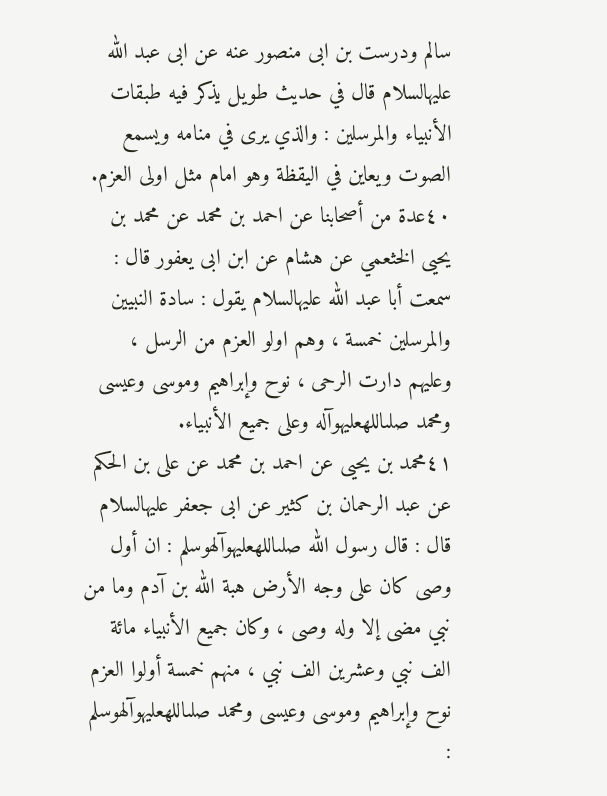سالم ودرست بن ابى منصور عنه عن ابى عبد الله عليهالسلام قال في حديث طويل يذكر فيه طبقات الأنبياء والمرسلين : والذي يرى في منامه ويسمع الصوت ويعاين في اليقظة وهو امام مثل اولى العزم.
٤٠عدة من أصحابنا عن احمد بن محمد عن محمد بن يحيى الخثعمي عن هشام عن ابن ابى يعفور قال : سمعت أبا عبد الله عليهالسلام يقول : سادة النبيين والمرسلين خمسة ، وهم اولو العزم من الرسل ، وعليهم دارت الرحى ، نوح وإبراهيم وموسى وعيسى ومحمد صلىاللهعليهوآله وعلى جميع الأنبياء.
٤١محمد بن يحيى عن احمد بن محمد عن على بن الحكم عن عبد الرحمان بن كثير عن ابى جعفر عليهالسلام قال : قال رسول الله صلىاللهعليهوآلهوسلم : ان أول وصى كان على وجه الأرض هبة الله بن آدم وما من نبي مضى إلا وله وصى ، وكان جميع الأنبياء مائة الف نبي وعشرين الف نبي ، منهم خمسة أولوا العزم نوح وإبراهيم وموسى وعيسى ومحمد صلىاللهعليهوآلهوسلم :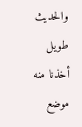والحديث طويل أخذنا منه موضع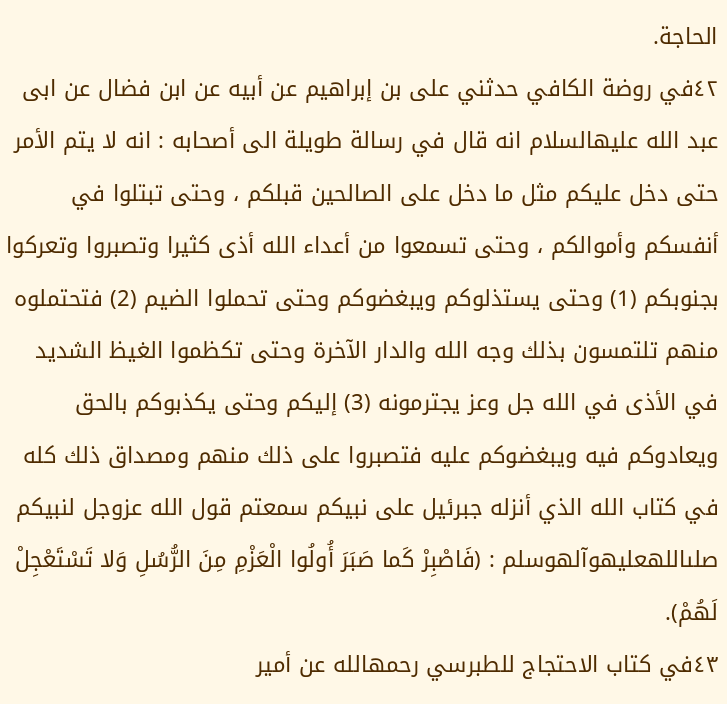الحاجة.
٤٢في روضة الكافي حدثني على بن إبراهيم عن أبيه عن ابن فضال عن ابى عبد الله عليهالسلام انه قال في رسالة طويلة الى أصحابه : انه لا يتم الأمر حتى دخل عليكم مثل ما دخل على الصالحين قبلكم ، وحتى تبتلوا في أنفسكم وأموالكم ، وحتى تسمعوا من أعداء الله أذى كثيرا وتصبروا وتعركوا بجنوبكم (1) وحتى يستذلوكم ويبغضوكم وحتى تحملوا الضيم (2) فتحتملوه منهم تلتمسون بذلك وجه الله والدار الآخرة وحتى تكظموا الغيظ الشديد في الأذى في الله جل وعز يجترمونه (3) إليكم وحتى يكذبوكم بالحق ويعادوكم فيه ويبغضوكم عليه فتصبروا على ذلك منهم ومصداق ذلك كله في كتاب الله الذي أنزله جبرئيل على نبيكم سمعتم قول الله عزوجل لنبيكم صلىاللهعليهوآلهوسلم : (فَاصْبِرْ كَما صَبَرَ أُولُوا الْعَزْمِ مِنَ الرُّسُلِ وَلا تَسْتَعْجِلْ لَهُمْ).
٤٣في كتاب الاحتجاج للطبرسي رحمهالله عن أمير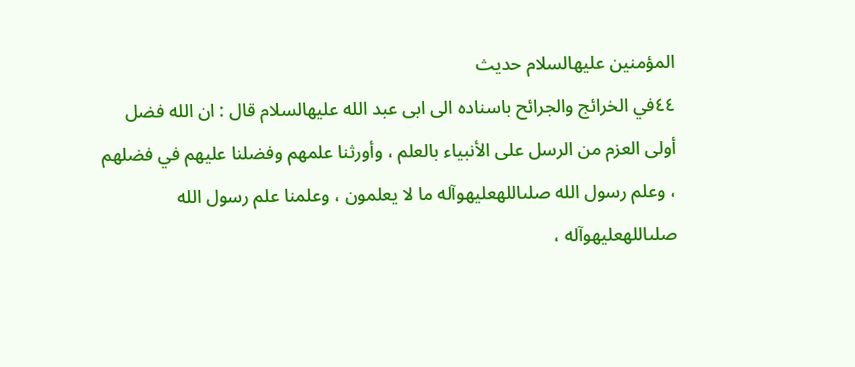المؤمنين عليهالسلام حديث
٤٤في الخرائج والجرائح باسناده الى ابى عبد الله عليهالسلام قال : ان الله فضل أولى العزم من الرسل على الأنبياء بالعلم ، وأورثنا علمهم وفضلنا عليهم في فضلهم ، وعلم رسول الله صلىاللهعليهوآله ما لا يعلمون ، وعلمنا علم رسول الله صلىاللهعليهوآله ،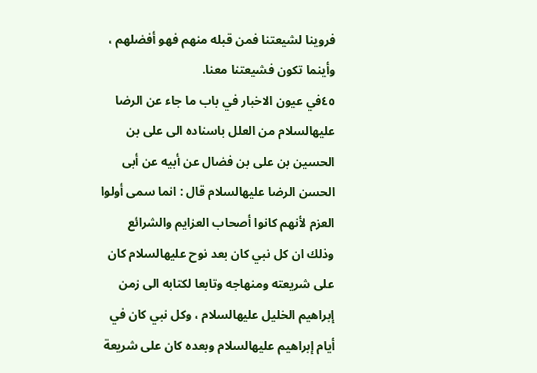فروينا لشيعتنا فمن قبله منهم فهو أفضلهم ، وأينما تكون فشيعتنا معنا.
٤٥في عيون الاخبار في باب ما جاء عن الرضا عليهالسلام من العلل باسناده الى على بن الحسين بن على بن فضال عن أبيه عن أبى الحسن الرضا عليهالسلام قال : انما سمى أولوا العزم لأنهم كانوا أصحاب العزايم والشرائع وذلك ان كل نبي كان بعد نوح عليهالسلام كان على شريعته ومنهاجه وتابعا لكتابه الى زمن إبراهيم الخليل عليهالسلام ، وكل نبي كان في أيام إبراهيم عليهالسلام وبعده كان على شريعة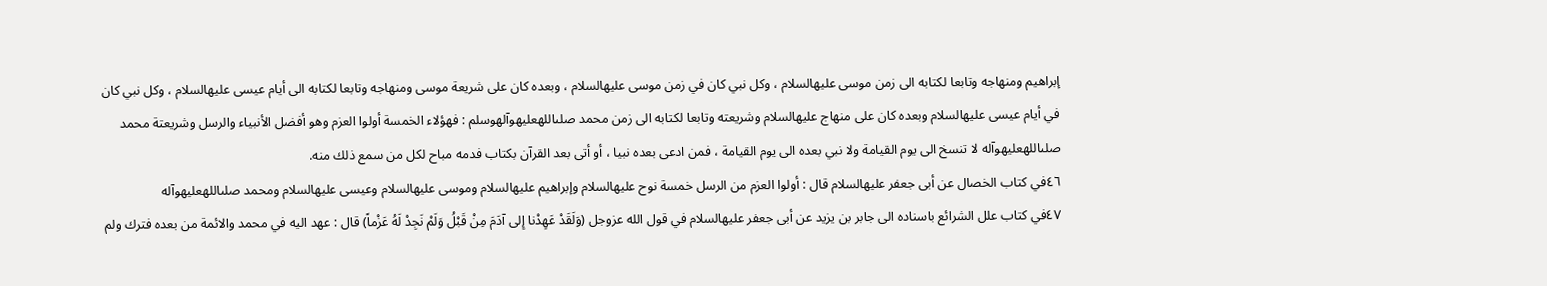إبراهيم ومنهاجه وتابعا لكتابه الى زمن موسى عليهالسلام ، وكل نبي كان في زمن موسى عليهالسلام ، وبعده كان على شريعة موسى ومنهاجه وتابعا لكتابه الى أيام عيسى عليهالسلام ، وكل نبي كان في أيام عيسى عليهالسلام وبعده كان على منهاج عليهالسلام وشريعته وتابعا لكتابه الى زمن محمد صلىاللهعليهوآلهوسلم : فهؤلاء الخمسة أولوا العزم وهو أفضل الأنبياء والرسل وشريعتة محمد صلىاللهعليهوآله لا تنسخ الى يوم القيامة ولا نبي بعده الى يوم القيامة ، فمن ادعى بعده نبيا ، أو أتى بعد القرآن بكتاب فدمه مباح لكل من سمع ذلك منه.
٤٦في كتاب الخصال عن أبى جعفر عليهالسلام قال : أولوا العزم من الرسل خمسة نوح عليهالسلام وإبراهيم عليهالسلام وموسى عليهالسلام وعيسى عليهالسلام ومحمد صلىاللهعليهوآله
٤٧في كتاب علل الشرائع باسناده الى جابر بن يزيد عن أبى جعفر عليهالسلام في قول الله عزوجل (وَلَقَدْ عَهِدْنا إِلى آدَمَ مِنْ قَبْلُ وَلَمْ نَجِدْ لَهُ عَزْماً) قال : عهد اليه في محمد والائمة من بعده فترك ولم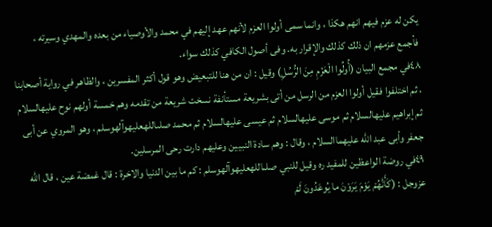يكن له عزم فيهم انهم هكذا ، وانما سمى أولوا العزم لأنهم عهد إليهم في محمد والأوصياء من بعده والمهدي وسيرته ، فأجمع عزمهم ان ذلك كذلك والإقرار به. وفى أصول الكافي كذلك سواء.
٤٨في مجمع البيان (أُولُوا الْعَزْمِ مِنَ الرُّسُلِ) وقيل : ان من هنا للتبعيض وهو قول أكثر المفسرين ، والظاهر في رواية أصحابنا ، ثم اختلفوا فقيل أولوا العزم من الرسل من أتى بشريعة مستأنفة نسخت شريعة من تقدمه وهم خمسة أولهم نوح عليهالسلام ثم إبراهيم عليهالسلام ثم موسى عليهالسلام ثم عيسى عليهالسلام ثم محمد صلىاللهعليهوآلهوسلم ، وهو المروي عن أبى جعفر وأبى عبد الله عليهماالسلام ، وقال : وهم سادة النبيين وعليهم دارت رحى المرسلين.
٤٩في روضة الواعظين للمفيد ره وقيل للنبي صلىاللهعليهوآلهوسلم : كم ما بين الدنيا والاخرة : قال غمضة عين ، قال الله عزوجل : (كَأَنَّهُمْ يَوْمَ يَرَوْنَ ما يُوعَدُونَ لَمْ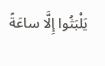يَلْبَثُوا إِلَّا ساعَةً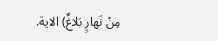مِنْ نَهارٍ بَلاغٌ) الاية.